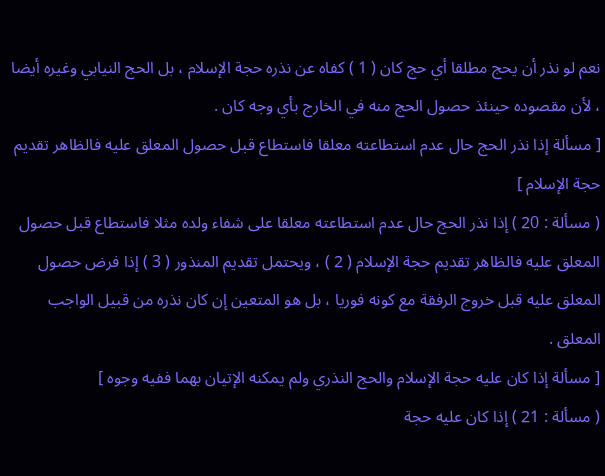نعم لو نذر أن يحج مطلقا أي حج كان ( 1 ) كفاه عن نذره حجة الإسلام ، بل الحج النيابي وغيره أيضا ، لأن مقصوده حينئذ حصول الحج منه في الخارج بأي وجه كان .
[ مسألة إذا نذر الحج حال عدم استطاعته معلقا فاستطاع قبل حصول المعلق عليه فالظاهر تقديم حجة الإسلام ]
( مسألة : 20 ) إذا نذر الحج حال عدم استطاعته معلقا على شفاء ولده مثلا فاستطاع قبل حصول المعلق عليه فالظاهر تقديم حجة الإسلام ( 2 ) ، ويحتمل تقديم المنذور ( 3 ) إذا فرض حصول المعلق عليه قبل خروج الرفقة مع كونه فوريا ، بل هو المتعين إن كان نذره من قبيل الواجب المعلق .
[ مسألة إذا كان عليه حجة الإسلام والحج النذري ولم يمكنه الإتيان بهما ففيه وجوه ]
( مسألة : 21 ) إذا كان عليه حجة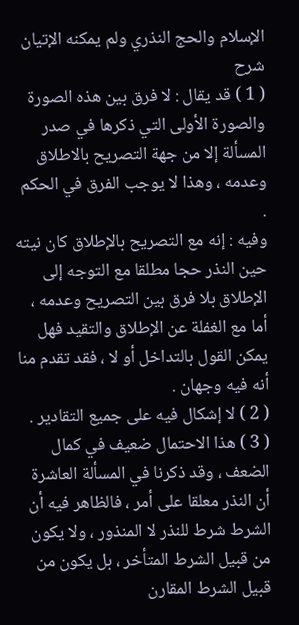الإسلام والحج النذري ولم يمكنه الإتيان
شرح
( 1 ) قد يقال : لا فرق بين هذه الصورة والصورة الأولى التي ذكرها في صدر المسألة إلا من جهة التصريح بالاطلاق وعدمه ، وهذا لا يوجب الفرق في الحكم .
وفيه : إنه مع التصريح بالإطلاق كان نيته حين النذر حجا مطلقا مع التوجه إلى الإطلاق بلا فرق بين التصريح وعدمه ، أما مع الغفلة عن الإطلاق والتقيد فهل يمكن القول بالتداخل أو لا ، فقد تقدم منا أنه فيه وجهان .
( 2 ) لا إشكال فيه على جميع التقادير .
( 3 ) هذا الاحتمال ضعيف في كمال الضعف ، وقد ذكرنا في المسألة العاشرة أن النذر معلقا على أمر ، فالظاهر فيه أن الشرط شرط للنذر لا المنذور ، ولا يكون من قبيل الشرط المتأخر ، بل يكون من قبيل الشرط المقارن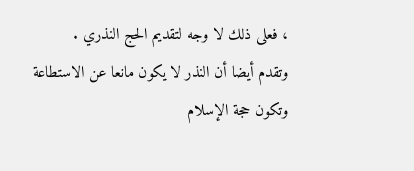، فعلى ذلك لا وجه لتقديم الحج النذري .
وتقدم أيضا أن النذر لا يكون مانعا عن الاستطاعة وتكون حجة الإسلام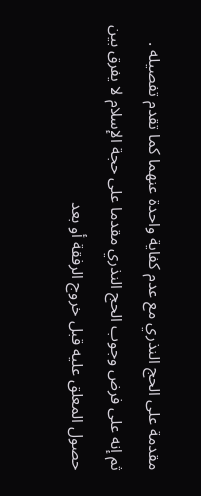مقدمة على الحج النذري مع عدم كفاية واحدة عنهما كما تقدم تفصيله .
ثم إنه على فرض وجوب الحج النذري مقدما على حجة الإسلام لا يفرق بين حصول المعلق عليه قبل خروج الرفقة أو بعد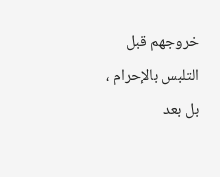خروجهم قبل التلبس بالإحرام ، بل بعد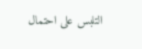التلبس على احتمال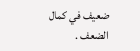ضعيف في كمال الضعف .